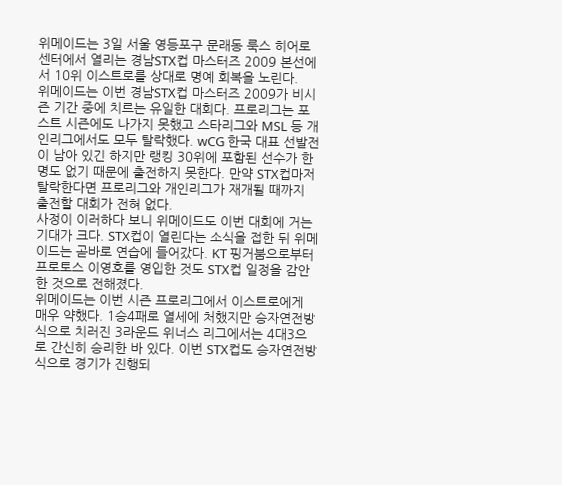위메이드는 3일 서울 영등포구 문래동 룩스 히어로 센터에서 열리는 경남STX컵 마스터즈 2009 본선에서 10위 이스트로를 상대로 명예 회복을 노린다.
위메이드는 이번 경남STX컵 마스터즈 2009가 비시즌 기간 중에 치르는 유일한 대회다. 프로리그는 포스트 시즌에도 나가지 못했고 스타리그와 MSL 등 개인리그에서도 모두 탈락했다. wCG 한국 대표 선발전이 남아 있긴 하지만 랭킹 30위에 포함된 선수가 한 명도 없기 때문에 출전하지 못한다. 만약 STX컵마저 탈락한다면 프로리그와 개인리그가 재개될 때까지 출전할 대회가 전혀 없다.
사정이 이러하다 보니 위메이드도 이번 대회에 거는 기대가 크다. STX컵이 열린다는 소식을 접한 뒤 위메이드는 곧바로 연습에 들어갔다. KT 핑거붐으로부터 프로토스 이영호를 영입한 것도 STX컵 일정을 감안한 것으로 전해졌다.
위메이드는 이번 시즌 프로리그에서 이스트로에게 매우 약했다. 1승4패로 열세에 처했지만 승자연전방식으로 치러진 3라운드 위너스 리그에서는 4대3으로 간신히 승리한 바 있다. 이번 STX컵도 승자연전방식으로 경기가 진행되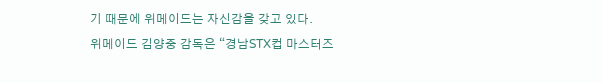기 때문에 위메이드는 자신감을 갖고 있다.
위메이드 김양중 감독은 “경남STX컵 마스터즈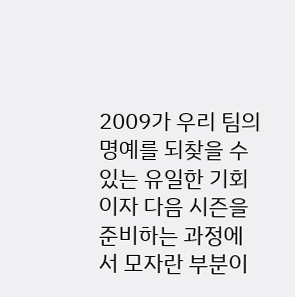2009가 우리 팀의 명예를 되찾을 수 있는 유일한 기회이자 다음 시즌을 준비하는 과정에서 모자란 부분이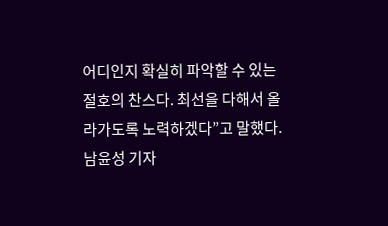어디인지 확실히 파악할 수 있는 절호의 찬스다. 최선을 다해서 올라가도록 노력하겠다”고 말했다.
남윤성 기자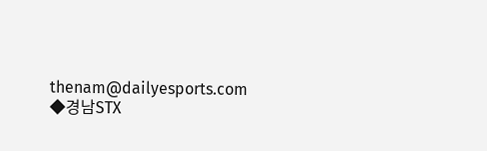thenam@dailyesports.com
◆경남STX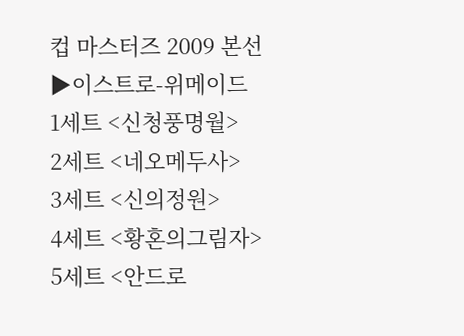컵 마스터즈 2009 본선
▶이스트로-위메이드
1세트 <신청풍명월>
2세트 <네오메두사>
3세트 <신의정원>
4세트 <황혼의그림자>
5세트 <안드로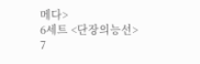메다>
6세트 <단장의능선>
7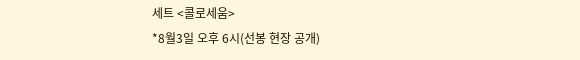세트 <콜로세움>
*8월3일 오후 6시(선봉 현장 공개)